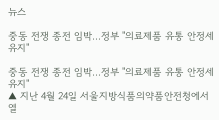뉴스

중동 전쟁 종전 임박…정부 "의료제품 유통 안정세 유지"

중동 전쟁 종전 임박…정부 "의료제품 유통 안정세 유지"
▲ 지난 4월 24일 서울지방식품의약품안전청에서 열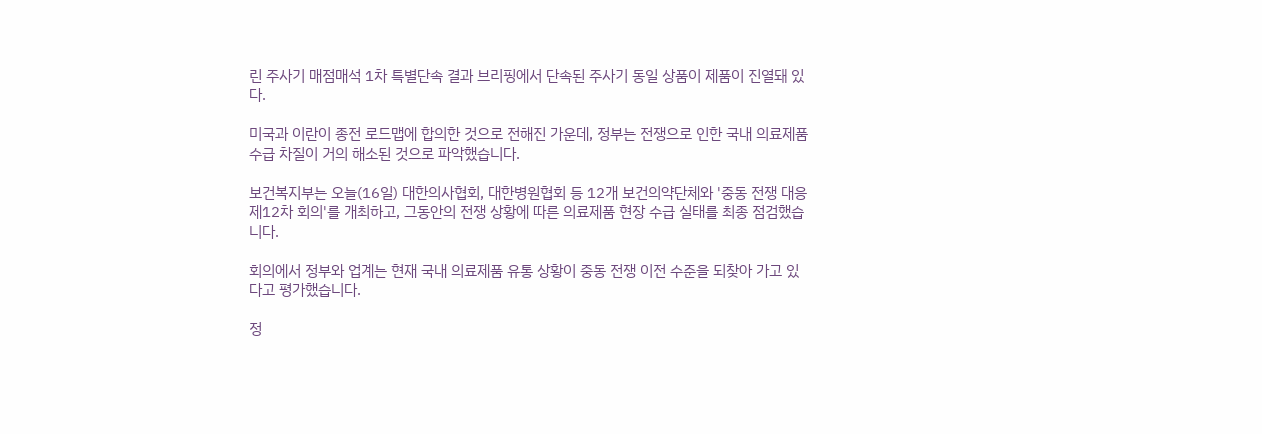린 주사기 매점매석 1차 특별단속 결과 브리핑에서 단속된 주사기 동일 상품이 제품이 진열돼 있다.

미국과 이란이 종전 로드맵에 합의한 것으로 전해진 가운데, 정부는 전쟁으로 인한 국내 의료제품 수급 차질이 거의 해소된 것으로 파악했습니다.

보건복지부는 오늘(16일) 대한의사협회, 대한병원협회 등 12개 보건의약단체와 '중동 전쟁 대응 제12차 회의'를 개최하고, 그동안의 전쟁 상황에 따른 의료제품 현장 수급 실태를 최종 점검했습니다.

회의에서 정부와 업계는 현재 국내 의료제품 유통 상황이 중동 전쟁 이전 수준을 되찾아 가고 있다고 평가했습니다.

정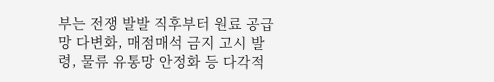부는 전쟁 발발 직후부터 원료 공급망 다변화, 매점매석 금지 고시 발령, 물류 유통망 안정화 등 다각적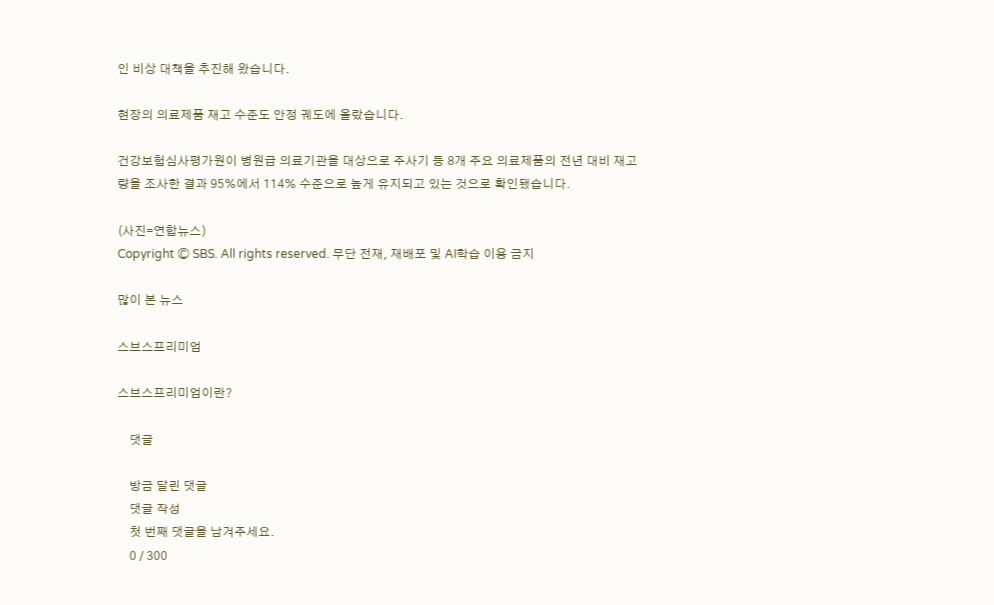인 비상 대책을 추진해 왔습니다.

현장의 의료제품 재고 수준도 안정 궤도에 올랐습니다.

건강보험심사평가원이 병원급 의료기관을 대상으로 주사기 등 8개 주요 의료제품의 전년 대비 재고량을 조사한 결과 95%에서 114% 수준으로 높게 유지되고 있는 것으로 확인됐습니다.

(사진=연합뉴스)
Copyright Ⓒ SBS. All rights reserved. 무단 전재, 재배포 및 AI학습 이용 금지

많이 본 뉴스

스브스프리미엄

스브스프리미엄이란?

    댓글

    방금 달린 댓글
    댓글 작성
    첫 번째 댓글을 남겨주세요.
    0 / 300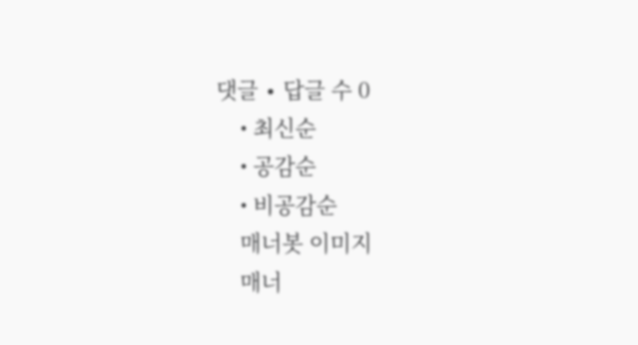댓글 ∙ 답글 수 0
    • 최신순
    • 공감순
    • 비공감순
    매너봇 이미지
    매너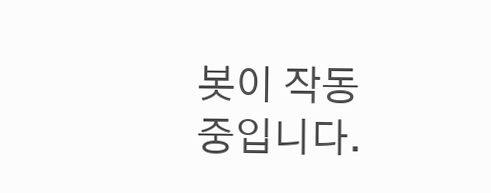봇이 작동 중입니다.